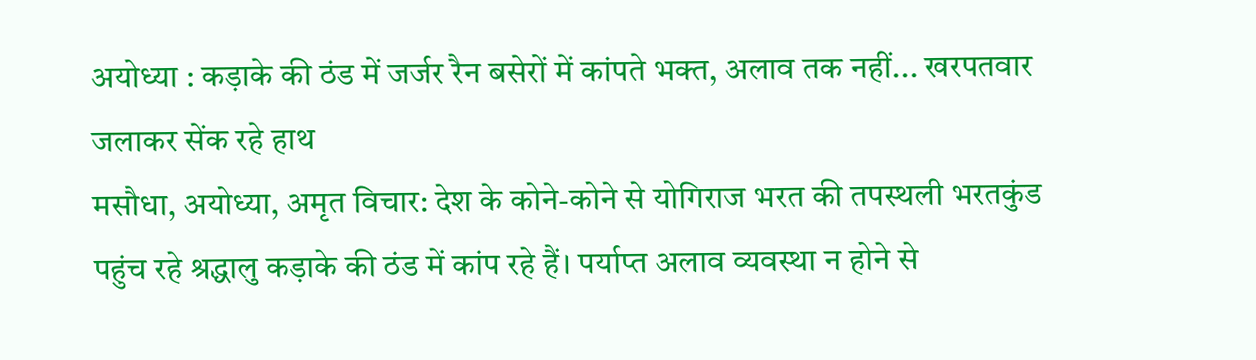अयोध्या : कड़ाके की ठंड में जर्जर रैन बसेरों में कांपते भक्त, अलाव तक नहीं... खरपतवार जलाकर सेंक रहे हाथ
मसौधा, अयोध्या, अमृत विचार: देश के कोने-कोने से योगिराज भरत की तपस्थली भरतकुंड पहुंच रहे श्रद्धालु कड़ाके की ठंड में कांप रहे हैं। पर्याप्त अलाव व्यवस्था न होने से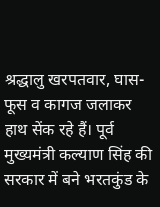श्रद्धालु खरपतवार, घास-फूस व कागज जलाकर हाथ सेंक रहे हैं। पूर्व मुख्यमंत्री कल्याण सिंह की सरकार में बने भरतकुंड के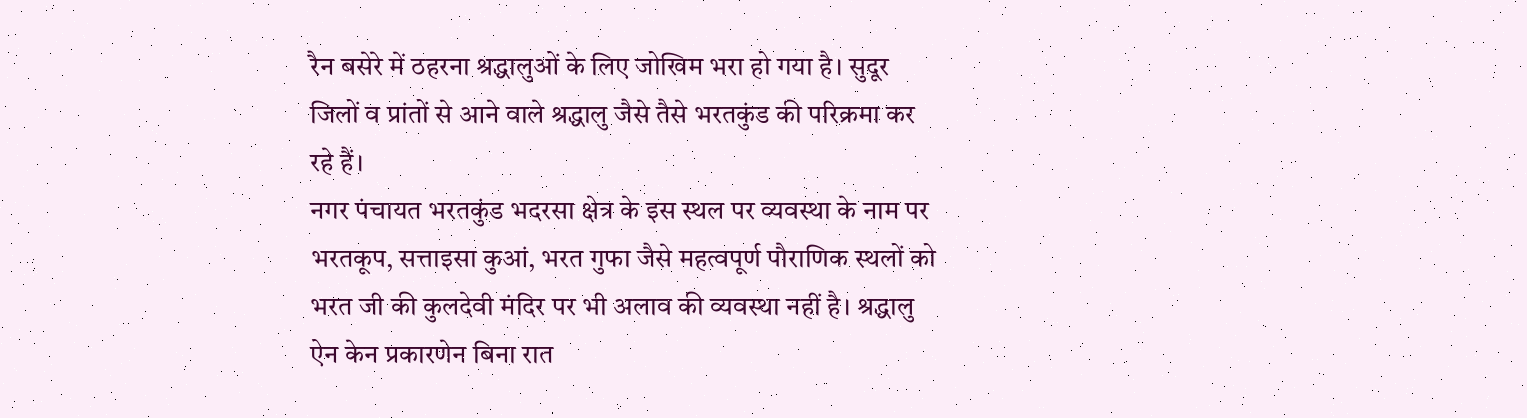रैन बसेरे में ठहरना श्रद्धालुओं के लिए जोखिम भरा हो गया है। सुदूर जिलों व प्रांतों से आने वाले श्रद्धालु जैसे तैसे भरतकुंड की परिक्रमा कर रहे हैं।
नगर पंचायत भरतकुंड भदरसा क्षेत्र के इस स्थल पर व्यवस्था के नाम पर भरतकूप, सत्ताइसा कुआं, भरत गुफा जैसे महत्वपूर्ण पौराणिक स्थलों को भरत जी की कुलदेवी मंदिर पर भी अलाव की व्यवस्था नहीं है। श्रद्धालु ऐन केन प्रकारणेन बिना रात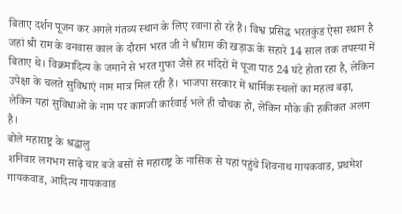बिताए दर्शन पूजन कर अगले गंतव्य स्थान के लिए रवाना हो रहे हैं। विश्व प्रसिद्ध भरतकुंड ऐसा स्थान है जहां श्री राम के वनवास काल के दौरान भरत जी ने श्रीराम की खड़ाऊ के सहारे 14 साल तक तपस्या में बिताए थे। विक्रमादित्य के जमाने से भरत गुफा जैसे हर मंदिरों में पूजा पाठ 24 घंटे होता रहा है, लेकिन उपेक्षा के चलते सुविधाएं नाम मात्र मिल रही हैं। भाजपा सरकार में धार्मिक स्थलों का महत्व बढ़ा, लेकिन यहां सुविधाओं के नाम पर कागजी कार्रवाई भले ही चौचक हो, लेकिन मौके की हकीकत अलग है।
बोले महाराष्ट्र के श्रद्धालु
शनिवार लगभग साढ़े चार बजे बसों से महाराष्ट्र के नासिक से यहां पहुंचे शिवनाथ गायकवाड, प्रथमेश गायकवाड, आदित्य गायकवाड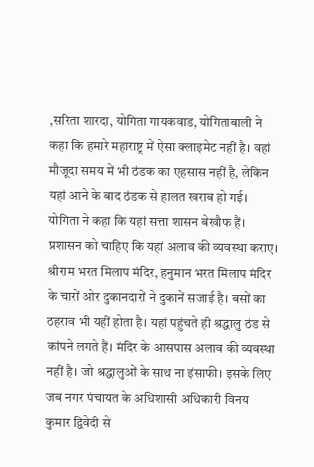,सरिता शारदा, योगिता गायकवाड, योगिताबाली ने कहा कि हमारे महाराष्ट्र में ऐसा क्लाइमेट नहीं है। वहां मौजूदा समय में भी ठंडक का एहसास नहीं है, लेकिन यहां आने के बाद ठंडक से हालत खराब हो गई। योगिता ने कहा कि यहां सत्ता शासन बेखौफ हैं। प्रशासन को चाहिए कि यहां अलाव की व्यवस्था कराए। श्रीराम भरत मिलाप मंदिर, हनुमान भरत मिलाप मंदिर के चारों ओर दुकानदारों ने दुकानें सजाई है। बसों का ठहराव भी यहीं होता है। यहां पहुंचते ही श्रद्धालु ठंड से कांपने लगते हैं। मंदिर के आसपास अलाव की व्यवस्था नहीं है। जो श्रद्धालुओं के साथ ना इंसाफी। इसके लिए जब नगर पंचायत के अधिशासी अधिकारी विनय कुमार द्विवेदी से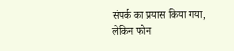संपर्क का प्रयास किया गया, लेकिन फोन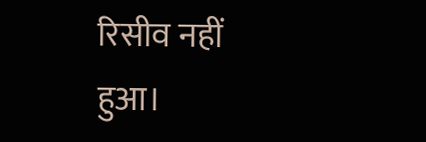रिसीव नहीं हुआ।